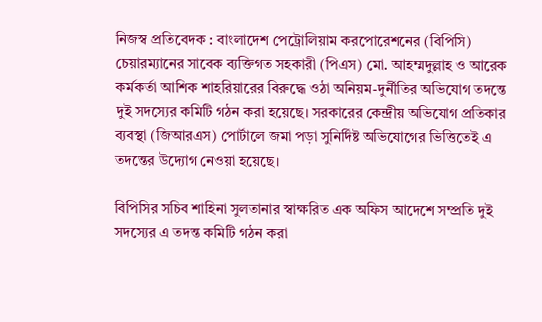নিজস্ব প্রতিবেদক : বাংলাদেশ পেট্রোলিয়াম করপোরেশনের (বিপিসি) চেয়ারম্যানের সাবেক ব্যক্তিগত সহকারী (পিএস) মো. আহম্মদুল্লাহ ও আরেক কর্মকর্তা আশিক শাহরিয়ারের বিরুদ্ধে ওঠা অনিয়ম-দুর্নীতির অভিযোগ তদন্তে দুই সদস্যের কমিটি গঠন করা হয়েছে। সরকারের কেন্দ্রীয় অভিযোগ প্রতিকার ব্যবস্থা (জিআরএস) পোর্টালে জমা পড়া সুনির্দিষ্ট অভিযোগের ভিত্তিতেই এ তদন্তের উদ্যোগ নেওয়া হয়েছে।

বিপিসির সচিব শাহিনা সুলতানার স্বাক্ষরিত এক অফিস আদেশে সম্প্রতি দুই সদস্যের এ তদন্ত কমিটি গঠন করা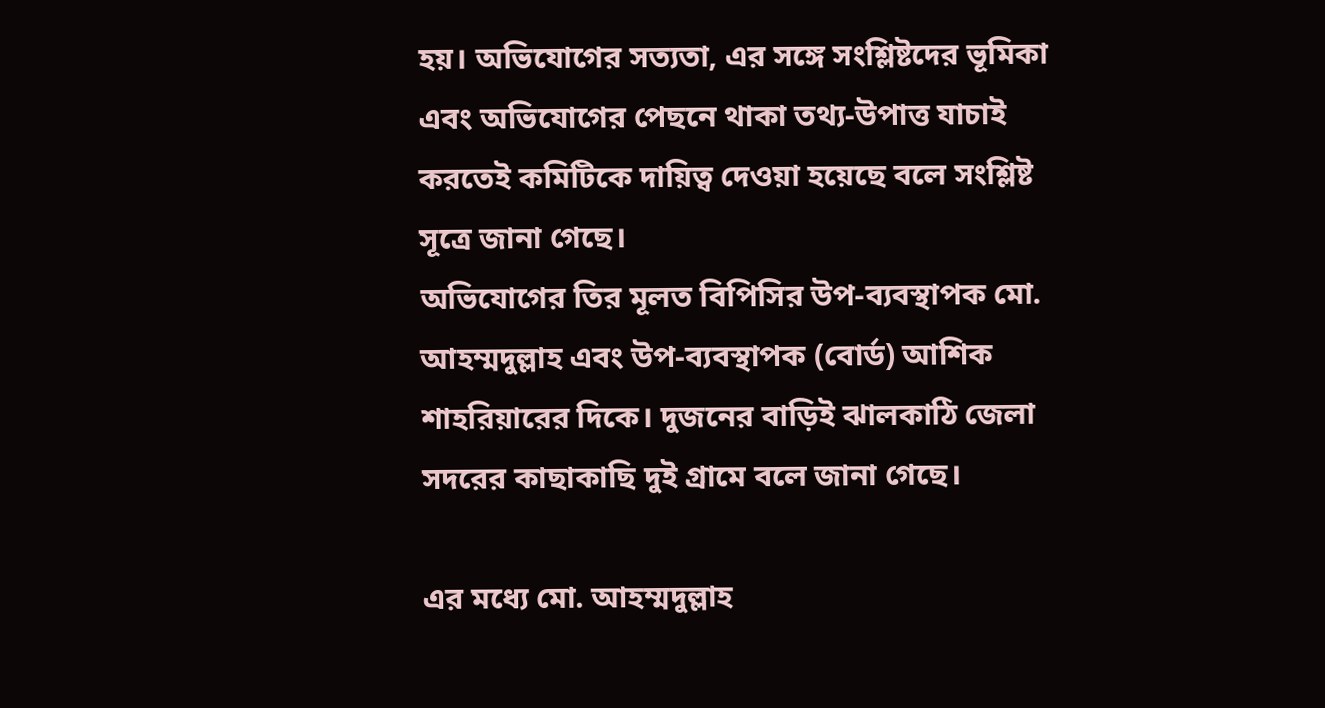হয়। অভিযোগের সত্যতা, এর সঙ্গে সংশ্লিষ্টদের ভূমিকা এবং অভিযোগের পেছনে থাকা তথ্য-উপাত্ত যাচাই করতেই কমিটিকে দায়িত্ব দেওয়া হয়েছে বলে সংশ্লিষ্ট সূত্রে জানা গেছে।
অভিযোগের তির মূলত বিপিসির উপ-ব্যবস্থাপক মো. আহম্মদুল্লাহ এবং উপ-ব্যবস্থাপক (বোর্ড) আশিক শাহরিয়ারের দিকে। দুজনের বাড়িই ঝালকাঠি জেলা সদরের কাছাকাছি দুই গ্রামে বলে জানা গেছে।

এর মধ্যে মো. আহম্মদুল্লাহ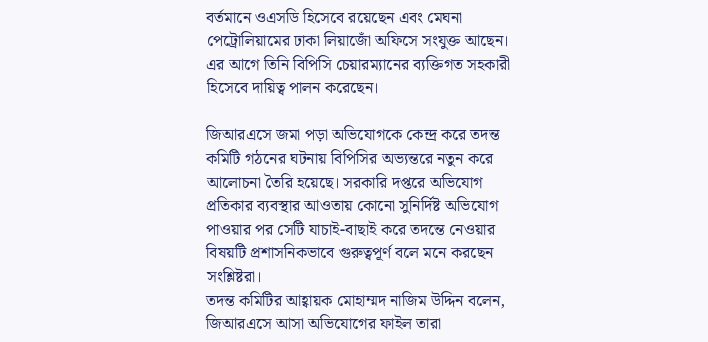বর্তমানে ওএসডি হিসেবে রয়েছেন এবং মেঘনা পেট্রোলিয়ামের ঢাকা লিয়াজোঁ অফিসে সংযুক্ত আছেন। এর আগে তিনি বিপিসি চেয়ারম্যানের ব্যক্তিগত সহকারী হিসেবে দায়িত্ব পালন করেছেন।

জিআরএসে জমা পড়া অভিযোগকে কেন্দ্র করে তদন্ত কমিটি গঠনের ঘটনায় বিপিসির অভ্যন্তরে নতুন করে আলোচনা তৈরি হয়েছে। সরকারি দপ্তরে অভিযোগ প্রতিকার ব্যবস্থার আওতায় কোনো সুনির্দিষ্ট অভিযোগ পাওয়ার পর সেটি যাচাই-বাছাই করে তদন্তে নেওয়ার বিষয়টি প্রশাসনিকভাবে গুরুত্বপূর্ণ বলে মনে করছেন সংশ্লিষ্টরা।
তদন্ত কমিটির আহ্বায়ক মোহাম্মদ নাজিম উদ্দিন বলেন, জিআরএসে আসা অভিযোগের ফাইল তারা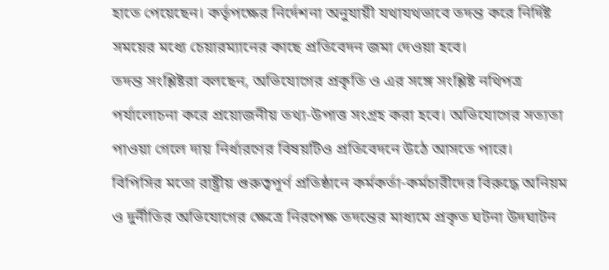হাতে পেয়েছেন। কর্তৃপক্ষের নির্দেশনা অনুযায়ী যথাযথভাবে তদন্ত করে নির্দিষ্ট সময়ের মধ্যে চেয়ারম্যানের কাছে প্রতিবেদন জমা দেওয়া হবে।
তদন্ত সংশ্লিষ্টরা বলছেন, অভিযোগের প্রকৃতি ও এর সঙ্গে সংশ্লিষ্ট নথিপত্র পর্যালোচনা করে প্রয়োজনীয় তথ্য-উপাত্ত সংগ্রহ করা হবে। অভিযোগের সত্যতা পাওয়া গেলে দায় নির্ধারণের বিষয়টিও প্রতিবেদনে উঠে আসতে পারে।
বিপিসির মতো রাষ্ট্রীয় গুরুত্বপূর্ণ প্রতিষ্ঠানে কর্মকর্তা-কর্মচারীদের বিরুদ্ধে অনিয়ম ও দুর্নীতির অভিযোগের ক্ষেত্রে নিরপেক্ষ তদন্তের মাধ্যমে প্রকৃত ঘটনা উদঘাটন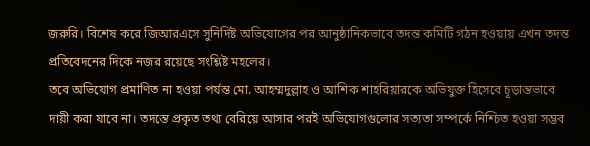জরুরি। বিশেষ করে জিআরএসে সুনির্দিষ্ট অভিযোগের পর আনুষ্ঠানিকভাবে তদন্ত কমিটি গঠন হওয়ায় এখন তদন্ত প্রতিবেদনের দিকে নজর রয়েছে সংশ্লিষ্ট মহলের।
তবে অভিযোগ প্রমাণিত না হওয়া পর্যন্ত মো. আহম্মদুল্লাহ ও আশিক শাহরিয়ারকে অভিযুক্ত হিসেবে চূড়ান্তভাবে দায়ী করা যাবে না। তদন্তে প্রকৃত তথ্য বেরিয়ে আসার পরই অভিযোগগুলোর সত্যতা সম্পর্কে নিশ্চিত হওয়া সম্ভব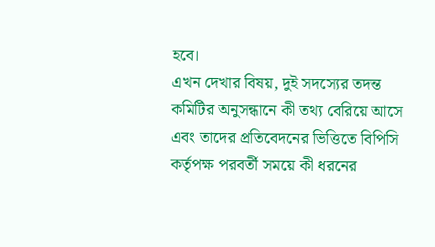হবে।
এখন দেখার বিষয়, দুই সদস্যের তদন্ত কমিটির অনুসন্ধানে কী তথ্য বেরিয়ে আসে এবং তাদের প্রতিবেদনের ভিত্তিতে বিপিসি কর্তৃপক্ষ পরবর্তী সময়ে কী ধরনের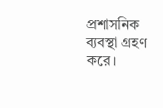প্রশাসনিক ব্যবস্থা গ্রহণ করে।